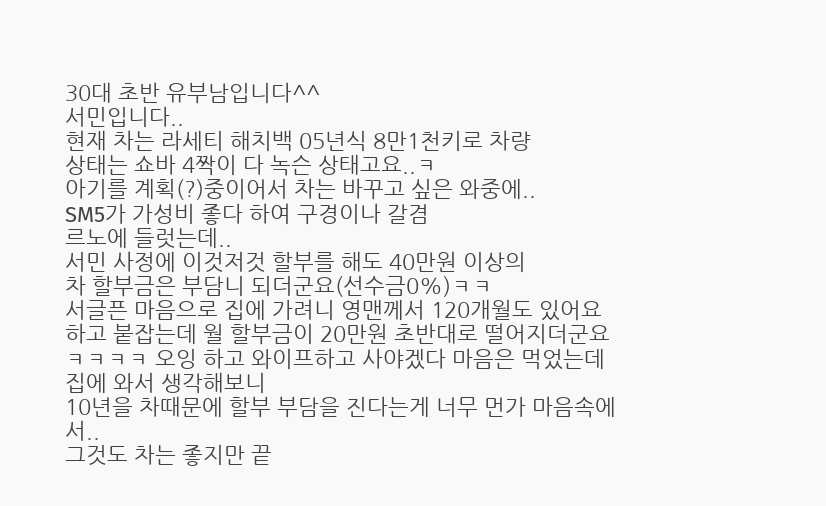30대 초반 유부남입니다^^
서민입니다..
현재 차는 라세티 해치백 05년식 8만1천키로 차량
상태는 쇼바 4짝이 다 녹슨 상태고요..ㅋ
아기를 계획(?)중이어서 차는 바꾸고 싶은 와중에..
SM5가 가성비 좋다 하여 구경이나 갈겸
르노에 들럿는데..
서민 사정에 이것저것 할부를 해도 40만원 이상의
차 할부금은 부담니 되더군요(선수금0%)ㅋㅋ
서글픈 마음으로 집에 가려니 영맨께서 120개월도 있어요
하고 붙잡는데 월 할부금이 20만원 초반대로 떨어지더군요
ㅋㅋㅋㅋ 오잉 하고 와이프하고 사야겠다 마음은 먹었는데
집에 와서 생각해보니
10년을 차때문에 할부 부담을 진다는게 너무 먼가 마음속에서..
그것도 차는 좋지만 끝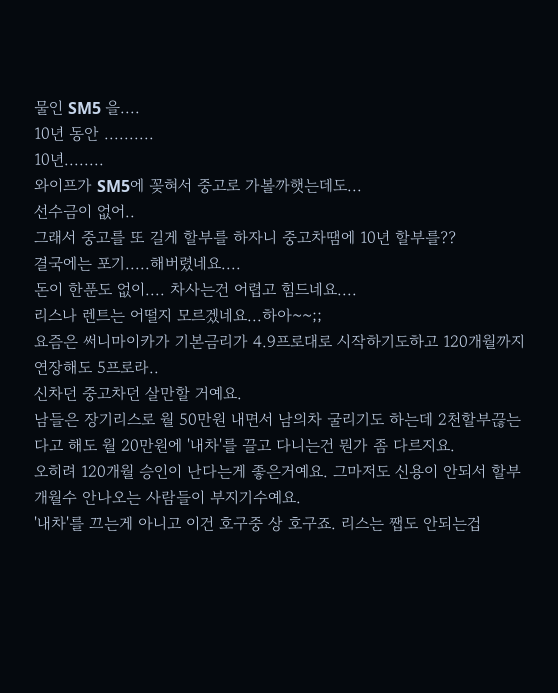물인 SM5 을....
10년 동안 ..........
10년........
와이프가 SM5에 꽂혀서 중고로 가볼까햇는데도...
선수금이 없어..
그래서 중고를 또 길게 할부를 하자니 중고차땜에 10년 할부를??
결국에는 포기.....해버렸네요....
돈이 한푼도 없이.... 차사는건 어렵고 힘드네요....
리스나 렌트는 어떨지 모르겠네요...하아~~;;
요즘은 써니마이카가 기본금리가 4.9프로대로 시작하기도하고 120개월까지 연장해도 5프로라..
신차던 중고차던 살만할 거예요.
남들은 장기리스로 월 50만원 내면서 남의차 굴리기도 하는데 2천할부끊는다고 해도 월 20만원에 '내차'를 끌고 다니는건 뭔가 좀 다르지요.
오히려 120개월 승인이 난다는게 좋은거예요. 그마저도 신용이 안되서 할부개월수 안나오는 사람들이 부지기수예요.
'내차'를 끄는게 아니고 이건 호구중 상 호구죠. 리스는 쨉도 안되는겁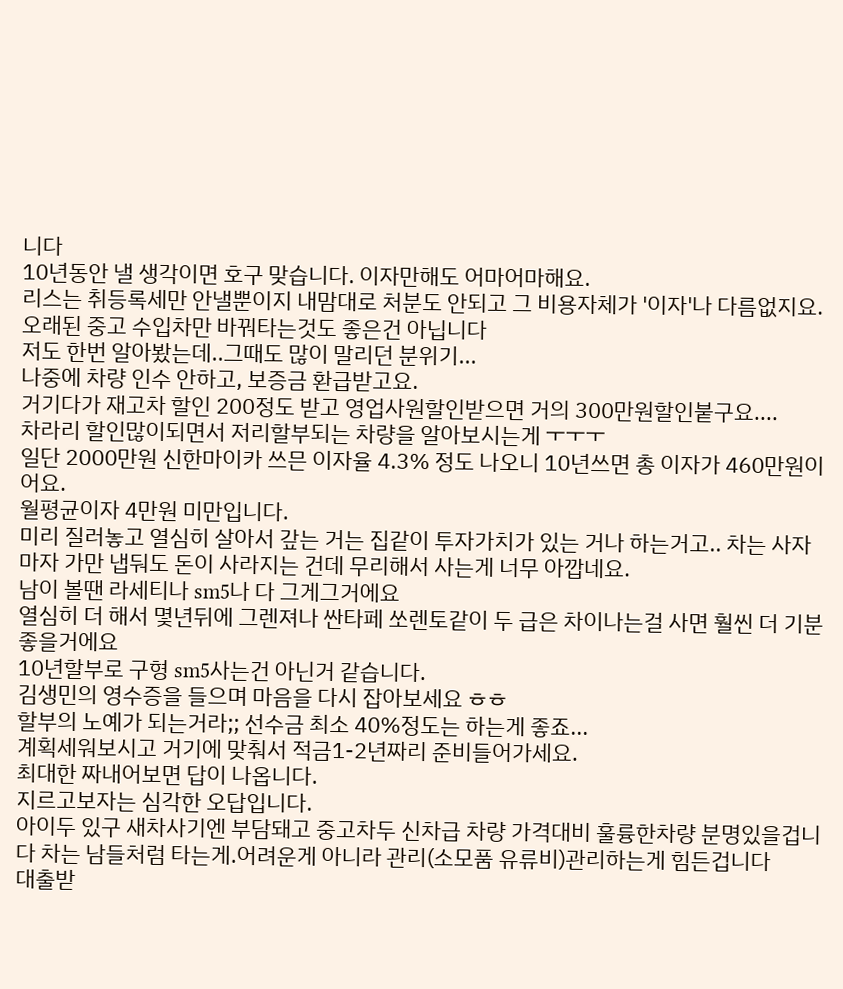니다
10년동안 낼 생각이면 호구 맞습니다. 이자만해도 어마어마해요.
리스는 취등록세만 안낼뿐이지 내맘대로 처분도 안되고 그 비용자체가 '이자'나 다름없지요.
오래된 중고 수입차만 바꿔타는것도 좋은건 아닙니다
저도 한번 알아봤는데..그때도 많이 말리던 분위기...
나중에 차량 인수 안하고, 보증금 환급받고요.
거기다가 재고차 할인 200정도 받고 영업사원할인받으면 거의 300만원할인붙구요....
차라리 할인많이되면서 저리할부되는 차량을 알아보시는게 ㅜㅜㅜ
일단 2000만원 신한마이카 쓰믄 이자율 4.3% 정도 나오니 10년쓰면 총 이자가 460만원이어요.
월평균이자 4만원 미만입니다.
미리 질러놓고 열심히 살아서 갚는 거는 집같이 투자가치가 있는 거나 하는거고.. 차는 사자마자 가만 냅둬도 돈이 사라지는 건데 무리해서 사는게 너무 아깝네요.
남이 볼땐 라세티나 sm5나 다 그게그거에요
열심히 더 해서 몇년뒤에 그렌져나 싼타페 쏘렌토같이 두 급은 차이나는걸 사면 훨씬 더 기분좋을거에요
10년할부로 구형 sm5사는건 아닌거 같습니다.
김생민의 영수증을 들으며 마음을 다시 잡아보세요 ㅎㅎ
할부의 노예가 되는거라;; 선수금 최소 40%정도는 하는게 좋죠...
계획세워보시고 거기에 맞춰서 적금1-2년짜리 준비들어가세요.
최대한 짜내어보면 답이 나옵니다.
지르고보자는 심각한 오답입니다.
아이두 있구 새차사기엔 부담돼고 중고차두 신차급 차량 가격대비 훌륭한차량 분명있을겁니다 차는 남들처럼 타는게.어려운게 아니라 관리(소모품 유류비)관리하는게 힘든겁니다
대출받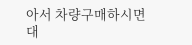아서 차량구매하시면 대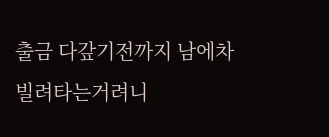출금 다갚기전까지 남에차 빌려타는거려니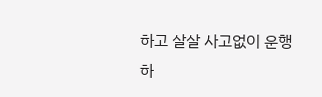하고 살살 사고없이 운행하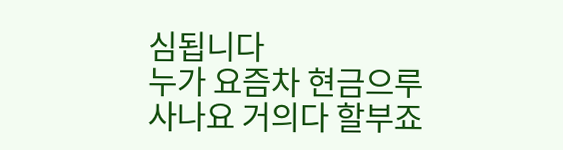심됩니다
누가 요즘차 현금으루 사나요 거의다 할부죠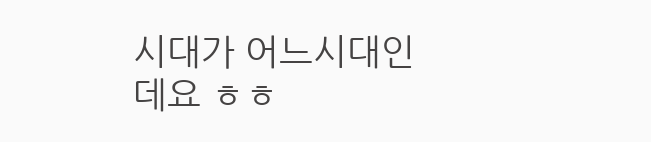시대가 어느시대인데요 ㅎㅎ